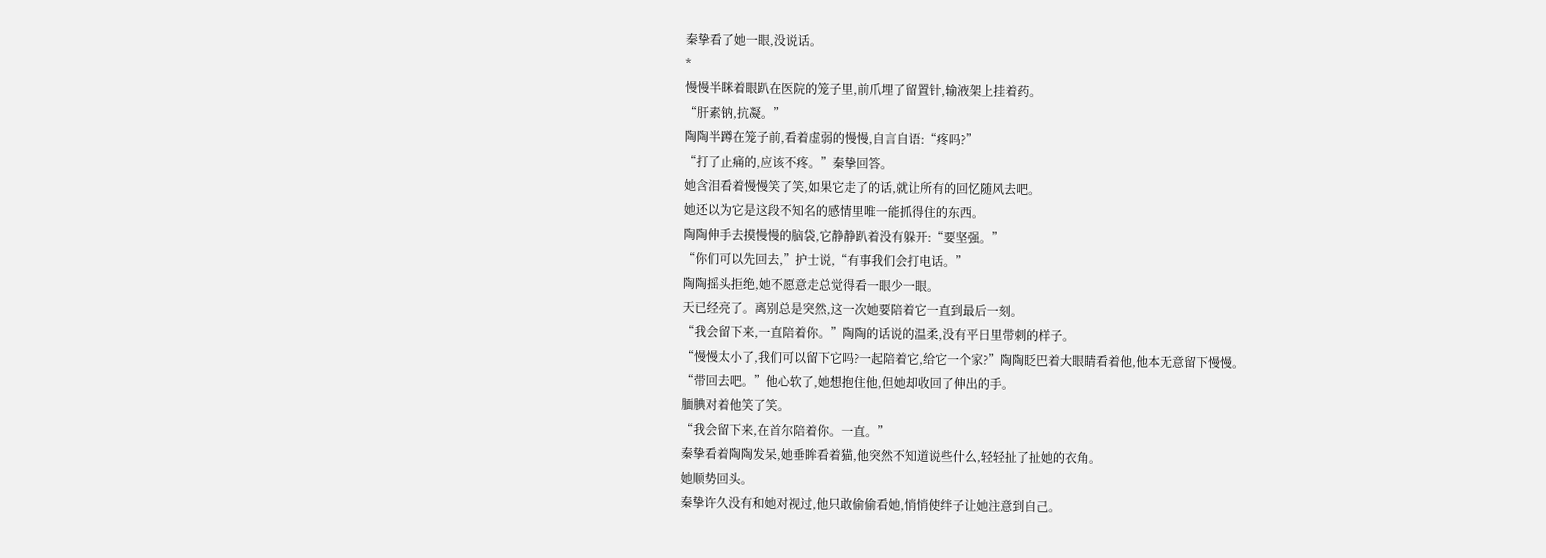秦挚看了她一眼,没说话。
*
慢慢半眯着眼趴在医院的笼子里,前爪埋了留置针,输液架上挂着药。
“肝素钠,抗凝。”
陶陶半蹲在笼子前,看着虚弱的慢慢,自言自语:“疼吗?”
“打了止痛的,应该不疼。”秦挚回答。
她含泪看着慢慢笑了笑,如果它走了的话,就让所有的回忆随风去吧。
她还以为它是这段不知名的感情里唯一能抓得住的东西。
陶陶伸手去摸慢慢的脑袋,它静静趴着没有躲开:“要坚强。”
“你们可以先回去,”护士说,“有事我们会打电话。”
陶陶摇头拒绝,她不愿意走总觉得看一眼少一眼。
天已经亮了。离别总是突然,这一次她要陪着它一直到最后一刻。
“我会留下来,一直陪着你。”陶陶的话说的温柔,没有平日里带刺的样子。
“慢慢太小了,我们可以留下它吗?一起陪着它,给它一个家?”陶陶眨巴着大眼睛看着他,他本无意留下慢慢。
“带回去吧。”他心软了,她想抱住他,但她却收回了伸出的手。
腼腆对着他笑了笑。
“我会留下来,在首尔陪着你。一直。”
秦挚看着陶陶发呆,她垂眸看着猫,他突然不知道说些什么,轻轻扯了扯她的衣角。
她顺势回头。
秦挚许久没有和她对视过,他只敢偷偷看她,悄悄使绊子让她注意到自己。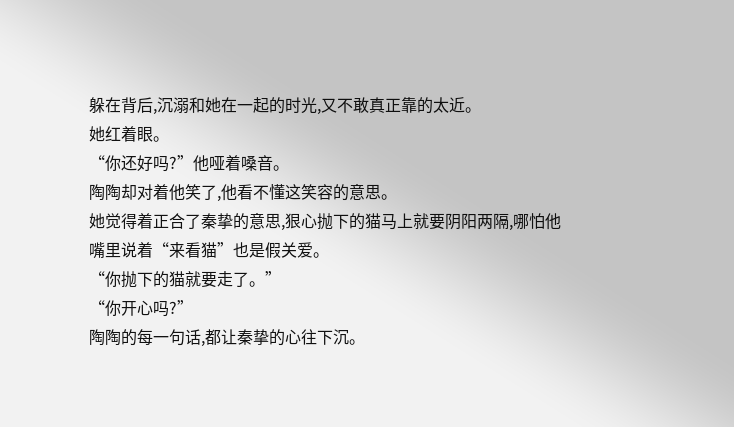躲在背后,沉溺和她在一起的时光,又不敢真正靠的太近。
她红着眼。
“你还好吗?”他哑着嗓音。
陶陶却对着他笑了,他看不懂这笑容的意思。
她觉得着正合了秦挚的意思,狠心抛下的猫马上就要阴阳两隔,哪怕他嘴里说着“来看猫”也是假关爱。
“你抛下的猫就要走了。”
“你开心吗?”
陶陶的每一句话,都让秦挚的心往下沉。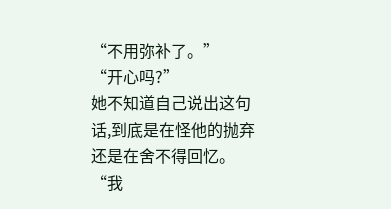“不用弥补了。”
“开心吗?”
她不知道自己说出这句话,到底是在怪他的抛弃还是在舍不得回忆。
“我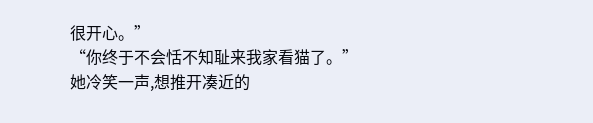很开心。”
“你终于不会恬不知耻来我家看猫了。”
她冷笑一声,想推开凑近的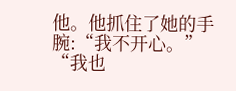他。他抓住了她的手腕:“我不开心。”
“我也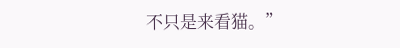不只是来看猫。”